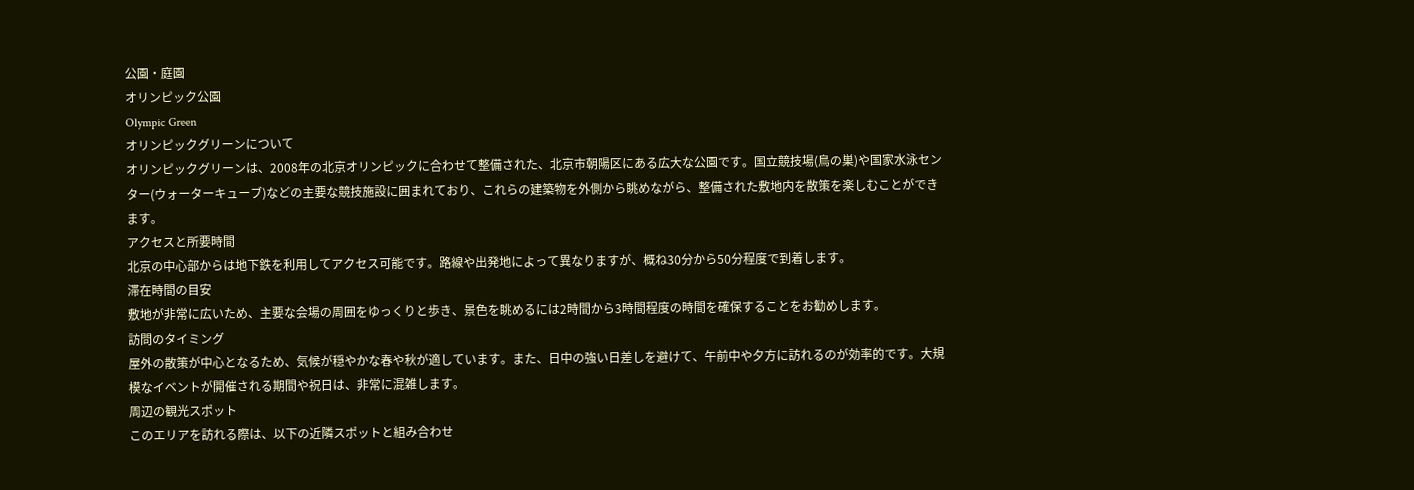公園・庭園
オリンピック公園
Olympic Green
オリンピックグリーンについて
オリンピックグリーンは、2008年の北京オリンピックに合わせて整備された、北京市朝陽区にある広大な公園です。国立競技場(鳥の巣)や国家水泳センター(ウォーターキューブ)などの主要な競技施設に囲まれており、これらの建築物を外側から眺めながら、整備された敷地内を散策を楽しむことができます。
アクセスと所要時間
北京の中心部からは地下鉄を利用してアクセス可能です。路線や出発地によって異なりますが、概ね30分から50分程度で到着します。
滞在時間の目安
敷地が非常に広いため、主要な会場の周囲をゆっくりと歩き、景色を眺めるには2時間から3時間程度の時間を確保することをお勧めします。
訪問のタイミング
屋外の散策が中心となるため、気候が穏やかな春や秋が適しています。また、日中の強い日差しを避けて、午前中や夕方に訪れるのが効率的です。大規模なイベントが開催される期間や祝日は、非常に混雑します。
周辺の観光スポット
このエリアを訪れる際は、以下の近隣スポットと組み合わせ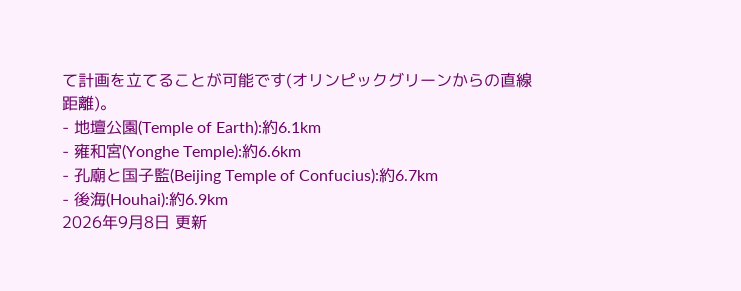て計画を立てることが可能です(オリンピックグリーンからの直線距離)。
- 地壇公園(Temple of Earth):約6.1km
- 雍和宮(Yonghe Temple):約6.6km
- 孔廟と国子監(Beijing Temple of Confucius):約6.7km
- 後海(Houhai):約6.9km
2026年9月8日 更新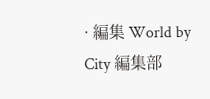· 編集 World by City 編集部